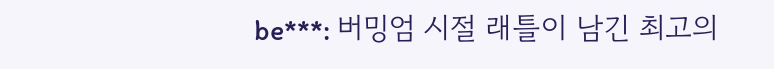be***: 버밍엄 시절 래틀이 남긴 최고의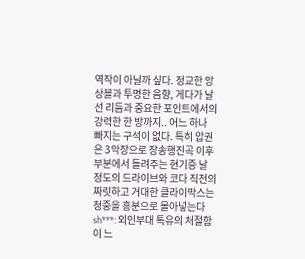역작이 아닐까 싶다. 정교한 앙상블과 투명한 음향, 게다가 날선 리듬과 중요한 포인트에서의 강력한 한 방까지.. 어느 하나 빠지는 구석이 없다. 특히 압권은 3악장으로 장송행진곡 이후 부분에서 들려주는 현기증 날 정도의 드라이브와 코다 직전의 짜릿하고 거대한 클라이막스는 청중을 흥분으로 몰아넣는다
sh***: 외인부대 특유의 처절함이 느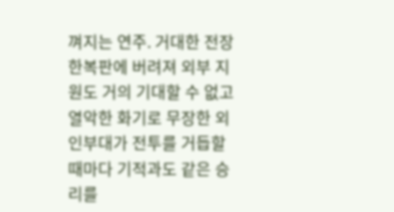껴지는 연주. 거대한 전장 한복판에 버려져 외부 지원도 거의 기대할 수 없고 열악한 화기로 무장한 외인부대가 전투를 거듭할 때마다 기적과도 같은 승리를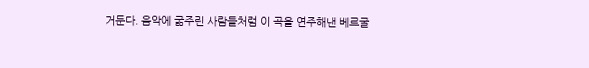거둔다. 음악에 굶주린 사람들처럼 이 곡을 연주해낸 베르굴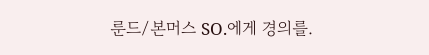룬드/본머스 SO.에게 경의를.